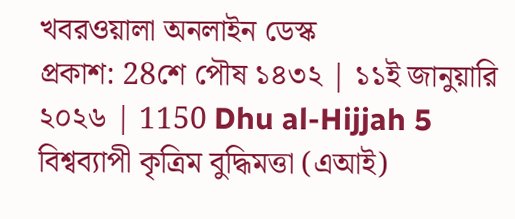খবরওয়ালা অনলাইন ডেস্ক
প্রকাশ: 28শে পৌষ ১৪৩২ | ১১ই জানুয়ারি ২০২৬ | 1150 Dhu al-Hijjah 5
বিশ্বব্যাপী কৃত্রিম বুদ্ধিমত্তা (এআই)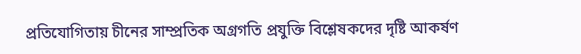প্রতিযোগিতায় চীনের সাম্প্রতিক অগ্রগতি প্রযুক্তি বিশ্লেষকদের দৃষ্টি আকর্ষণ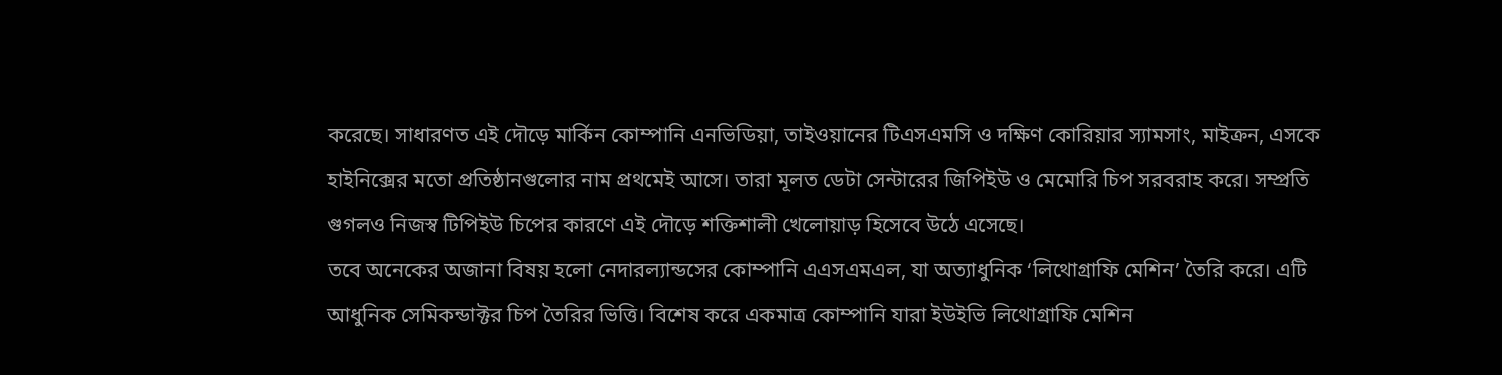করেছে। সাধারণত এই দৌড়ে মার্কিন কোম্পানি এনভিডিয়া, তাইওয়ানের টিএসএমসি ও দক্ষিণ কোরিয়ার স্যামসাং, মাইক্রন, এসকে হাইনিক্সের মতো প্রতিষ্ঠানগুলোর নাম প্রথমেই আসে। তারা মূলত ডেটা সেন্টারের জিপিইউ ও মেমোরি চিপ সরবরাহ করে। সম্প্রতি গুগলও নিজস্ব টিপিইউ চিপের কারণে এই দৌড়ে শক্তিশালী খেলোয়াড় হিসেবে উঠে এসেছে।
তবে অনেকের অজানা বিষয় হলো নেদারল্যান্ডসের কোম্পানি এএসএমএল, যা অত্যাধুনিক ‘লিথোগ্রাফি মেশিন’ তৈরি করে। এটি আধুনিক সেমিকন্ডাক্টর চিপ তৈরির ভিত্তি। বিশেষ করে একমাত্র কোম্পানি যারা ইউইভি লিথোগ্রাফি মেশিন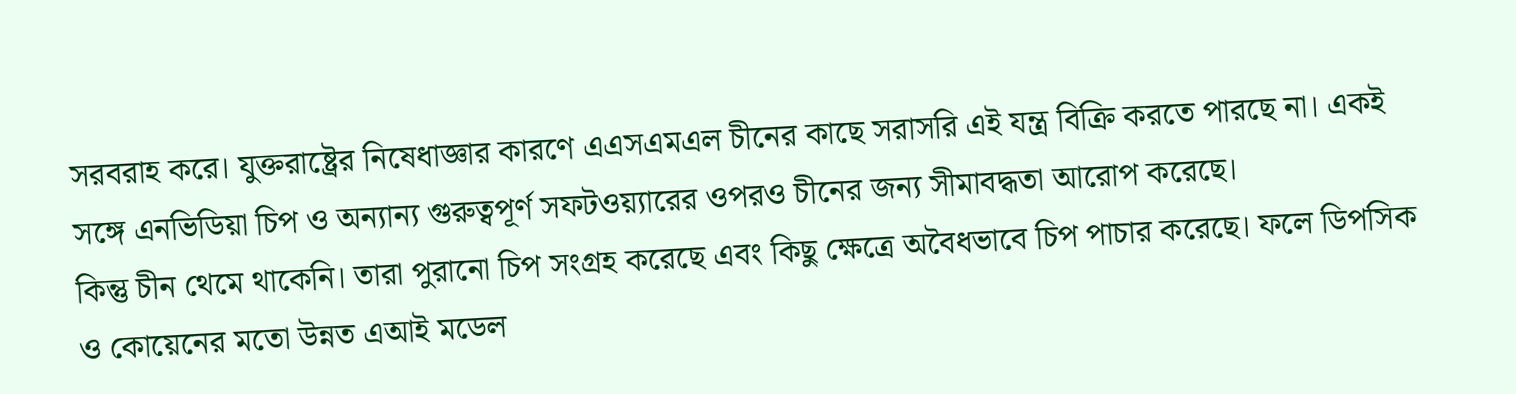সরবরাহ করে। যুক্তরাষ্ট্রের নিষেধাজ্ঞার কারণে এএসএমএল চীনের কাছে সরাসরি এই যন্ত্র বিক্রি করতে পারছে না। একই সঙ্গে এনভিডিয়া চিপ ও অন্যান্য গুরুত্বপূর্ণ সফটওয়্যারের ওপরও চীনের জন্য সীমাবদ্ধতা আরোপ করেছে।
কিন্তু চীন থেমে থাকেনি। তারা পুরানো চিপ সংগ্রহ করেছে এবং কিছু ক্ষেত্রে অবৈধভাবে চিপ পাচার করেছে। ফলে ডিপসিক ও কোয়েনের মতো উন্নত এআই মডেল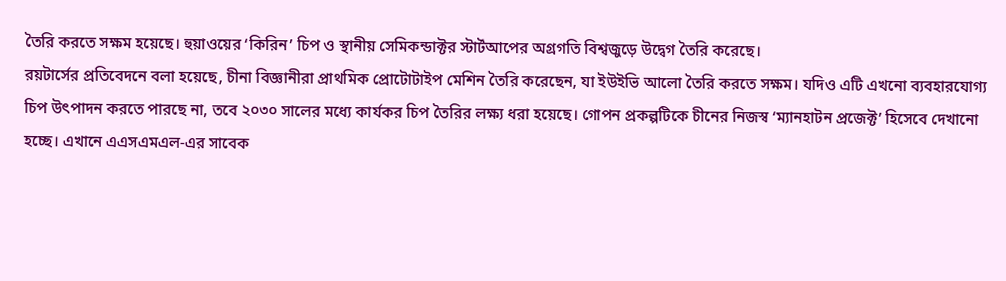তৈরি করতে সক্ষম হয়েছে। হুয়াওয়ের ‘কিরিন’ চিপ ও স্থানীয় সেমিকন্ডাক্টর স্টার্টআপের অগ্রগতি বিশ্বজুড়ে উদ্বেগ তৈরি করেছে।
রয়টার্সের প্রতিবেদনে বলা হয়েছে, চীনা বিজ্ঞানীরা প্রাথমিক প্রোটোটাইপ মেশিন তৈরি করেছেন, যা ইউইভি আলো তৈরি করতে সক্ষম। যদিও এটি এখনো ব্যবহারযোগ্য চিপ উৎপাদন করতে পারছে না, তবে ২০৩০ সালের মধ্যে কার্যকর চিপ তৈরির লক্ষ্য ধরা হয়েছে। গোপন প্রকল্পটিকে চীনের নিজস্ব ‘ম্যানহাটন প্রজেক্ট’ হিসেবে দেখানো হচ্ছে। এখানে এএসএমএল-এর সাবেক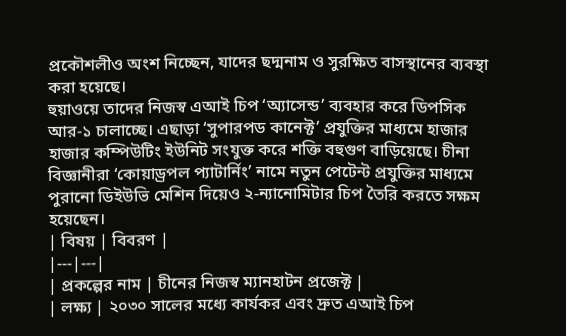প্রকৌশলীও অংশ নিচ্ছেন, যাদের ছদ্মনাম ও সুরক্ষিত বাসস্থানের ব্যবস্থা করা হয়েছে।
হুয়াওয়ে তাদের নিজস্ব এআই চিপ ‘অ্যাসেন্ড’ ব্যবহার করে ডিপসিক আর-১ চালাচ্ছে। এছাড়া ‘সুপারপড কানেক্ট’ প্রযুক্তির মাধ্যমে হাজার হাজার কম্পিউটিং ইউনিট সংযুক্ত করে শক্তি বহুগুণ বাড়িয়েছে। চীনা বিজ্ঞানীরা ‘কোয়াড্রপল প্যাটার্নিং’ নামে নতুন পেটেন্ট প্রযুক্তির মাধ্যমে পুরানো ডিইউভি মেশিন দিয়েও ২-ন্যানোমিটার চিপ তৈরি করতে সক্ষম হয়েছেন।
| বিষয় | বিবরণ |
|---|---|
| প্রকল্পের নাম | চীনের নিজস্ব ম্যানহাটন প্রজেক্ট |
| লক্ষ্য | ২০৩০ সালের মধ্যে কার্যকর এবং দ্রুত এআই চিপ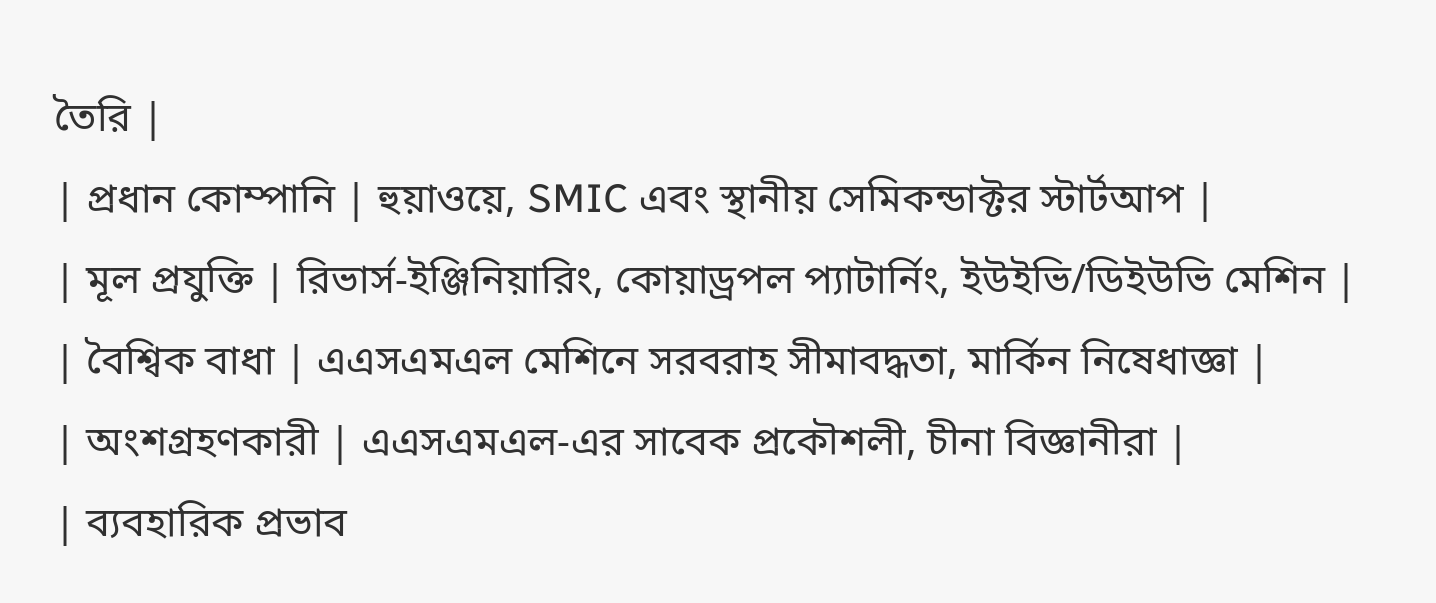তৈরি |
| প্রধান কোম্পানি | হুয়াওয়ে, SMIC এবং স্থানীয় সেমিকন্ডাক্টর স্টার্টআপ |
| মূল প্রযুক্তি | রিভার্স-ইঞ্জিনিয়ারিং, কোয়াড্রপল প্যাটার্নিং, ইউইভি/ডিইউভি মেশিন |
| বৈশ্বিক বাধা | এএসএমএল মেশিনে সরবরাহ সীমাবদ্ধতা, মার্কিন নিষেধাজ্ঞা |
| অংশগ্রহণকারী | এএসএমএল-এর সাবেক প্রকৌশলী, চীনা বিজ্ঞানীরা |
| ব্যবহারিক প্রভাব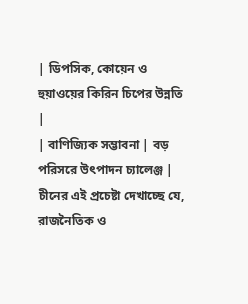| ডিপসিক, কোয়েন ও হুয়াওয়ের কিরিন চিপের উন্নতি |
| বাণিজ্যিক সম্ভাবনা | বড় পরিসরে উৎপাদন চ্যালেঞ্জ |
চীনের এই প্রচেষ্টা দেখাচ্ছে যে, রাজনৈতিক ও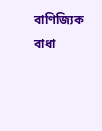বাণিজ্যিক বাধা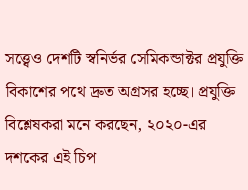সত্ত্বেও দেশটি স্বনির্ভর সেমিকন্ডাক্টর প্রযুক্তি বিকাশের পথে দ্রুত অগ্রসর হচ্ছে। প্রযুক্তি বিশ্লেষকরা মনে করছেন, ২০২০-এর দশকের এই চিপ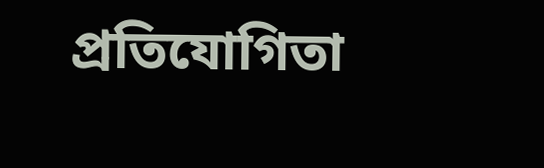প্রতিযোগিতা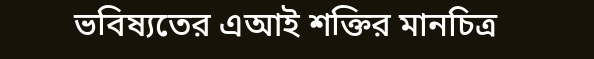ভবিষ্যতের এআই শক্তির মানচিত্র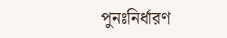পুনঃনির্ধারণ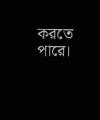করতে পারে।